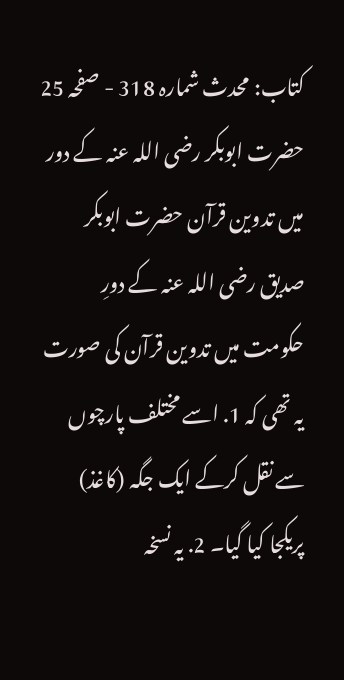کتاب: محدث شمارہ 318 - صفحہ 25
حضرت ابوبکر رضی اللہ عنہ کے دور میں تدوین قرآن حضرت ابوبکر صدیق رضی اللہ عنہ کے دورِ حکومت میں تدوین قرآن کی صورت یہ تھی کہ 1. اسے مختلف پارچوں سے نقل کرکے ایک جگہ (کاغذ) پریکجا کیا گیا۔ 2. یہ نسخہ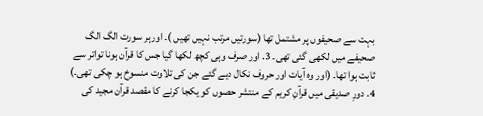بہت سے صحیفوں پر مشتمل تھا (سورتیں مرتب نہیں تھیں )۔ اورہر سورت الگ الگ صحیفے میں لکھی گئی تھی۔ 3. اور صرف وہی کچھ لکھا گیا جس کا قرآن ہونا تواتر سے ثابت ہوا تھا۔ (اور وہ آیات اور حروف نکال دیے گئے جن کی تلاوت منسوخ ہو چکی تھی۔) 4. دورِ صدیقی میں قرآنِ کریم کے منتشر حصوں کو یکجا کرنے کا مقصد قرآن مجید کی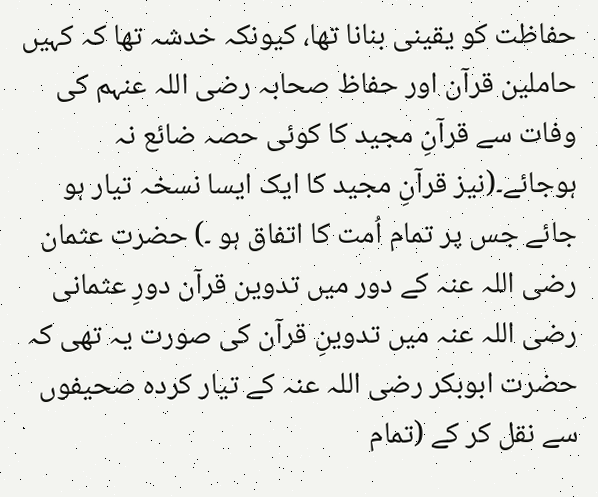حفاظت کو یقینی بنانا تھا، کیونکہ خدشہ تھا کہ کہیں حاملین قرآن اور حفاظ صحابہ رضی اللہ عنہم کی وفات سے قرآنِ مجید کا کوئی حصہ ضائع نہ ہوجائے۔(نیز قرآنِ مجید کا ایک ایسا نسخہ تیار ہو جائے جس پر تمام اُمت کا اتفاق ہو ۔) حضرت عثمان رضی اللہ عنہ کے دور میں تدوین قرآن دورِ عثمانی رضی اللہ عنہ میں تدوینِ قرآن کی صورت یہ تھی کہ حضرت ابوبکر رضی اللہ عنہ کے تیار کردہ صحیفوں سے نقل کر کے (تمام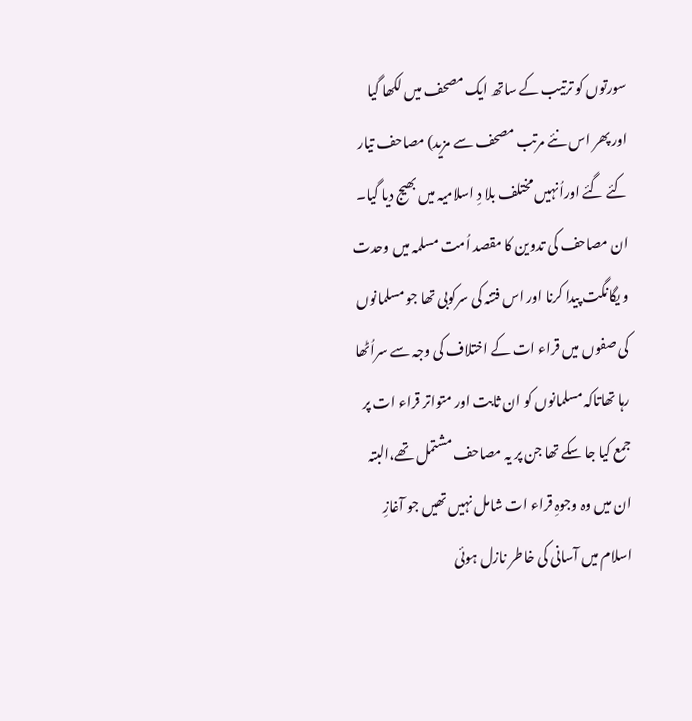سورتوں کو ترتیب کے ساتھ ایک مصحف میں لکھا گیا اور پھر اس نئے مرتب مصحف سے مزید) مصاحف تیار کئے گئے اوراُنہیں مختلف بلا دِ اسلامیہ میں بھیج دیا گیا۔ ان مصاحف کی تدوین کا مقصد اُمت مسلمہ میں وحدت و یگانگت پیدا کرنا اور اس فتنہ کی سرکوبی تھا جو مسلمانوں کی صفوں میں قراء ات کے اختلاف کی وجہ سے سراُٹھا رہا تھاتاکہ مسلمانوں کو ان ثابت اور متواتر قراء ات پر جمع کیا جا سکے تھا جن پر یہ مصاحف مشتمل تھے،البتہ ان میں وہ وجوہِ قراء ات شامل نہیں تھیں جو آغازِ اسلام میں آسانی کی خاطر نازل ہوئی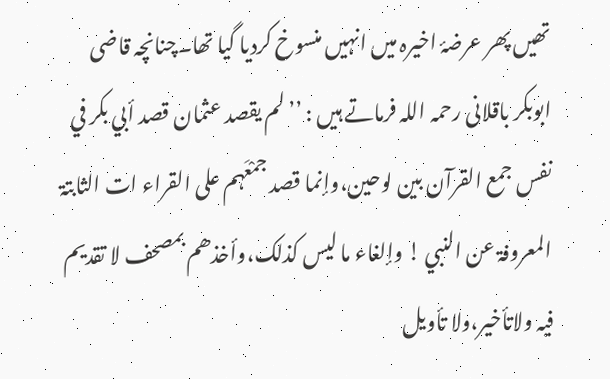تھیں پھر عرضۂ اخیرہ میں انہیں منسوخ کردیا گیا تھا۔چنانچہ قاضی ابوبکر باقلانی رحمہ اللہ فرماتے ہیں : ’’لم یقصد عثمان قصد أبي بکر في نفس جمع القرآن بین لوحین،وإنما قصد جمْعَہم علی القراء ات الثابتۃ المعروفۃ عن النبي ! وإلغاء ما لیس کذلک،وأخذھم بمصحف لا تقدیم فیہ ولاتأخیر،ولا تأویل